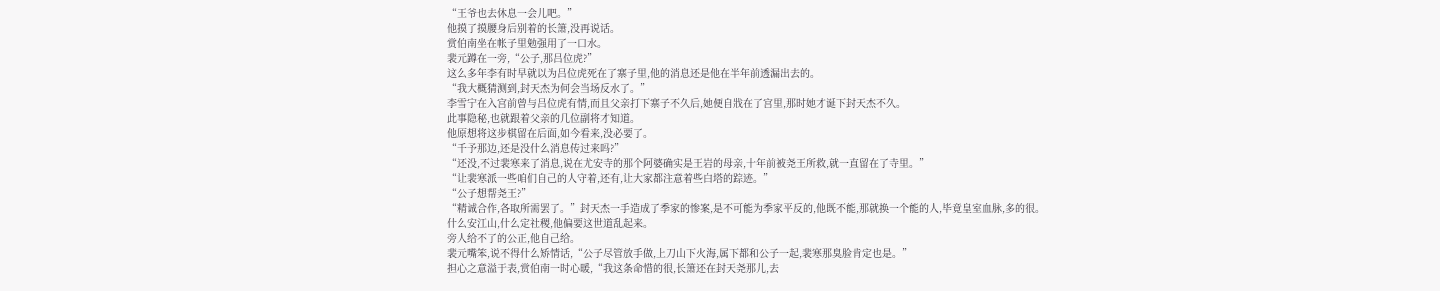“王爷也去休息一会儿吧。”
他摸了摸腰身后别着的长箫,没再说话。
赏伯南坐在帐子里勉强用了一口水。
裴元蹲在一旁,“公子,那吕位虎?”
这么多年李有时早就以为吕位虎死在了寨子里,他的消息还是他在半年前透漏出去的。
“我大概猜测到,封天杰为何会当场反水了。”
李雪宁在入宫前曾与吕位虎有情,而且父亲打下寨子不久后,她便自戕在了宫里,那时她才诞下封天杰不久。
此事隐秘,也就跟着父亲的几位副将才知道。
他原想将这步棋留在后面,如今看来,没必要了。
“千予那边,还是没什么消息传过来吗?”
“还没,不过裴寒来了消息,说在尤安寺的那个阿婆确实是王岩的母亲,十年前被尧王所救,就一直留在了寺里。”
“让裴寒派一些咱们自己的人守着,还有,让大家都注意着些白塔的踪迹。”
“公子想帮尧王?”
“精诚合作,各取所需罢了。”封天杰一手造成了季家的惨案,是不可能为季家平反的,他既不能,那就换一个能的人,毕竟皇室血脉,多的很。
什么安江山,什么定社稷,他偏要这世道乱起来。
旁人给不了的公正,他自己给。
裴元嘴笨,说不得什么矫情话,“公子尽管放手做,上刀山下火海,属下都和公子一起,裴寒那臭脸肯定也是。”
担心之意溢于表,赏伯南一时心暖,“我这条命惜的很,长箫还在封天尧那儿,去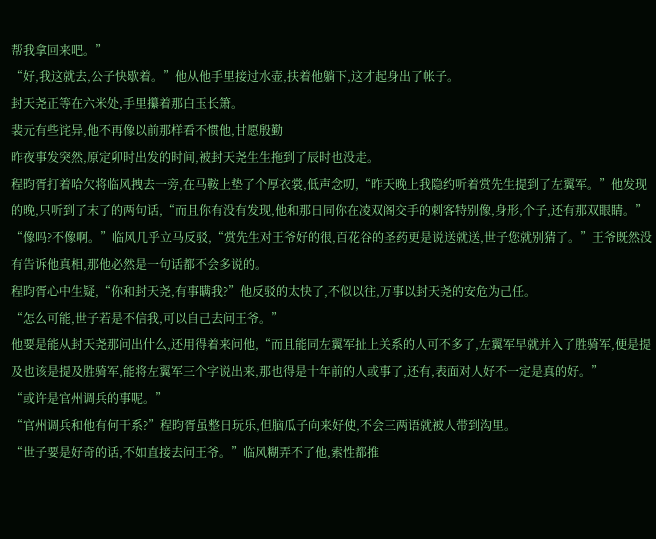帮我拿回来吧。”
“好,我这就去,公子快歇着。”他从他手里接过水壶,扶着他躺下,这才起身出了帐子。
封天尧正等在六米处,手里攥着那白玉长箫。
裴元有些诧异,他不再像以前那样看不惯他,甘愿殷勤
昨夜事发突然,原定卯时出发的时间,被封天尧生生拖到了辰时也没走。
程昀胥打着哈欠将临风拽去一旁,在马鞍上垫了个厚衣裳,低声念叨,“昨天晚上我隐约听着赏先生提到了左翼军。”他发现的晚,只听到了末了的两句话,“而且你有没有发现,他和那日同你在凌双阁交手的刺客特别像,身形,个子,还有那双眼睛。”
“像吗?不像啊。”临风几乎立马反驳,“赏先生对王爷好的很,百花谷的圣药更是说送就送,世子您就别猜了。”王爷既然没有告诉他真相,那他必然是一句话都不会多说的。
程昀胥心中生疑,“你和封天尧,有事瞒我?”他反驳的太快了,不似以往,万事以封天尧的安危为己任。
“怎么可能,世子若是不信我,可以自己去问王爷。”
他要是能从封天尧那问出什么,还用得着来问他,“而且能同左翼军扯上关系的人可不多了,左翼军早就并入了胜骑军,便是提及也该是提及胜骑军,能将左翼军三个字说出来,那也得是十年前的人或事了,还有,表面对人好不一定是真的好。”
“或许是官州调兵的事呢。”
“官州调兵和他有何干系?”程昀胥虽整日玩乐,但脑瓜子向来好使,不会三两语就被人带到沟里。
“世子要是好奇的话,不如直接去问王爷。”临风糊弄不了他,索性都推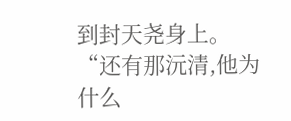到封天尧身上。
“还有那沅清,他为什么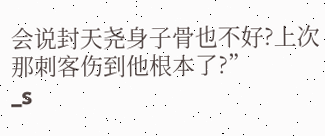会说封天尧身子骨也不好?上次那刺客伤到他根本了?”
_s